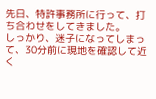先日、特許事務所に行って、打ち合わせをしてきました。
しっかり、迷子になってしまって、30分前に現地を確認して近く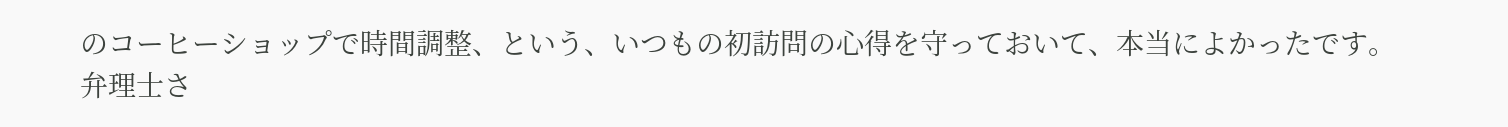のコーヒーショップで時間調整、という、いつもの初訪問の心得を守っておいて、本当によかったです。
弁理士さ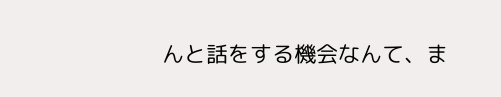んと話をする機会なんて、ま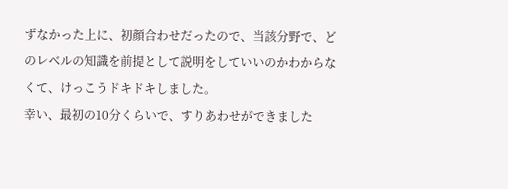ずなかった上に、初顔合わせだったので、当該分野で、どのレベルの知識を前提として説明をしていいのかわからなくて、けっこうドキドキしました。
幸い、最初の10分くらいで、すりあわせができました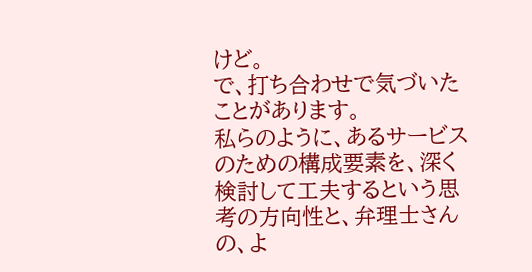けど。
で、打ち合わせで気づいたことがあります。
私らのように、あるサービスのための構成要素を、深く検討して工夫するという思考の方向性と、弁理士さんの、よ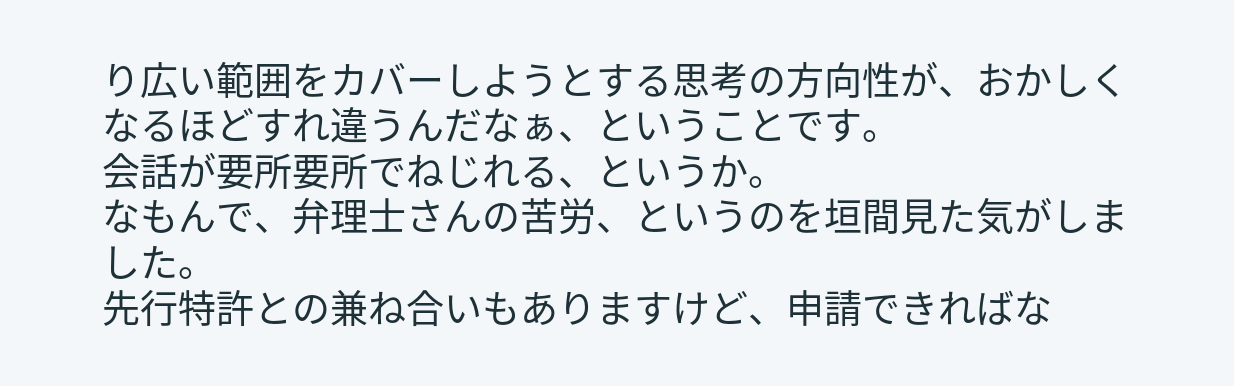り広い範囲をカバーしようとする思考の方向性が、おかしくなるほどすれ違うんだなぁ、ということです。
会話が要所要所でねじれる、というか。
なもんで、弁理士さんの苦労、というのを垣間見た気がしました。
先行特許との兼ね合いもありますけど、申請できればな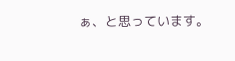ぁ、と思っています。